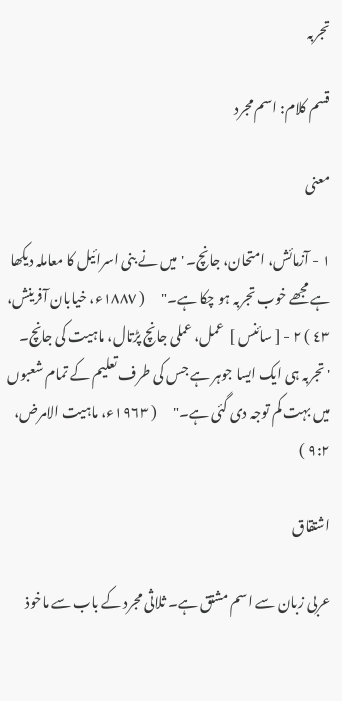تجربہ

قسم کلام: اسم مجرد

معنی

١ - آزمائش، امتحان، جانچ۔ 'میں نے بنی اسرائیل کا معاملہ دیکھا ہے مجھے خوب تجربہ ہو چکا ہے۔"      ( ١٨٨٧ء، خیابان آفرینش، ٤٣ ) ٢ - [ سائنس ]  عمل، عملی جانچ پڑتال، ماہیت کی جانچ۔ 'تجربہ ہی ایک ایسا جوہر ہے جس کی طرف تعلیم کے تمام شعبوں میں بہت کم توجہ دی گئی ہے۔"      ( ١٩٦٣ء، ماہیت الامرض، ٩:٢ )

اشتقاق

عربی زبان سے اسم مشتق ہے۔ ثلاثی مجرد کے باب سے ماخوذ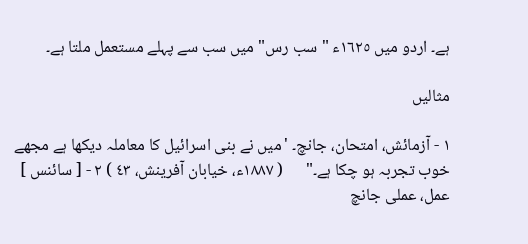ہے۔ اردو میں ١٦٢٥ء "سب رس" میں سب سے پہلے مستعمل ملتا ہے۔

مثالیں

١ - آزمائش، امتحان، جانچ۔ 'میں نے بنی اسرائیل کا معاملہ دیکھا ہے مجھے خوب تجربہ ہو چکا ہے۔"      ( ١٨٨٧ء، خیابان آفرینش، ٤٣ ) ٢ - [ سائنس ]  عمل، عملی جانچ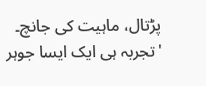پڑتال، ماہیت کی جانچ۔ 'تجربہ ہی ایک ایسا جوہر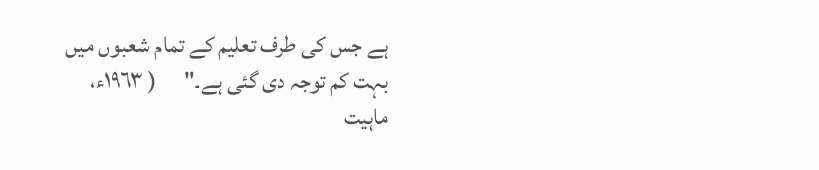ہے جس کی طرف تعلیم کے تمام شعبوں میں بہت کم توجہ دی گئی ہے۔"      ( ١٩٦٣ء، ماہیت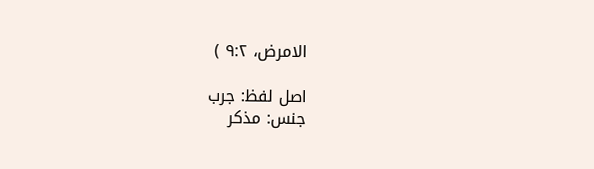الامرض، ٩:٢ )

اصل لفظ: جرب
جنس: مذکر